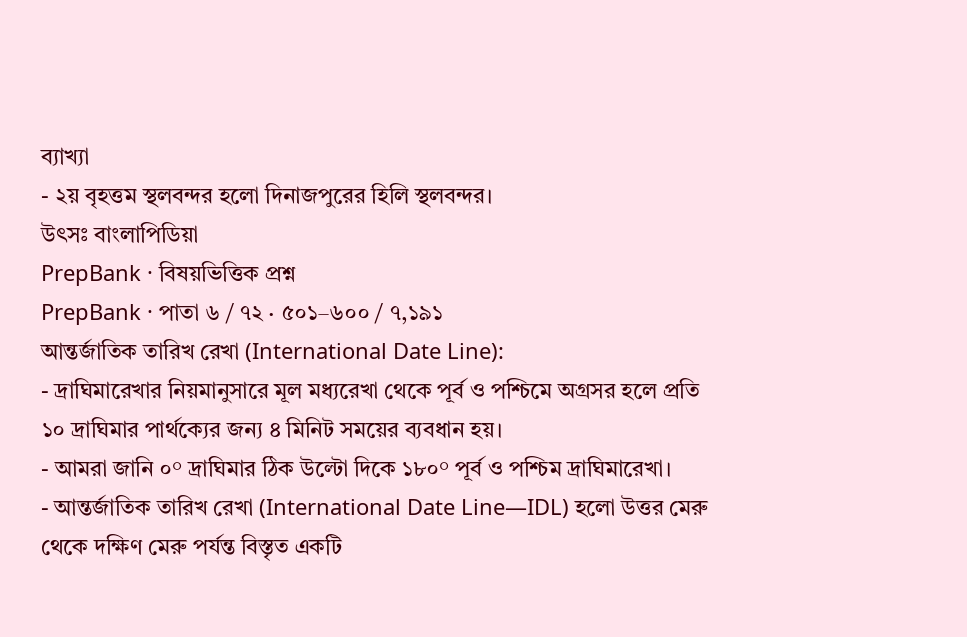ব্যাখ্যা
- ২য় বৃহত্তম স্থলবন্দর হলো দিনাজপুরের হিলি স্থলবন্দর।
উৎসঃ বাংলাপিডিয়া
PrepBank · বিষয়ভিত্তিক প্রশ্ন
PrepBank · পাতা ৬ / ৭২ · ৫০১–৬০০ / ৭,১৯১
আন্তর্জাতিক তারিখ রেখা (International Date Line):
- দ্রাঘিমারেখার নিয়মানুসারে মূল মধ্যরেখা থেকে পূর্ব ও পশ্চিমে অগ্রসর হলে প্রতি ১০ দ্রাঘিমার পার্থক্যের জন্য ৪ মিনিট সময়ের ব্যবধান হয়।
- আমরা জানি ০° দ্রাঘিমার ঠিক উল্টো দিকে ১৮০° পূর্ব ও পশ্চিম দ্রাঘিমারেখা।
- আন্তর্জাতিক তারিখ রেখা (International Date Line—IDL) হলো উত্তর মেরু থেকে দক্ষিণ মেরু পর্যন্ত বিস্তৃত একটি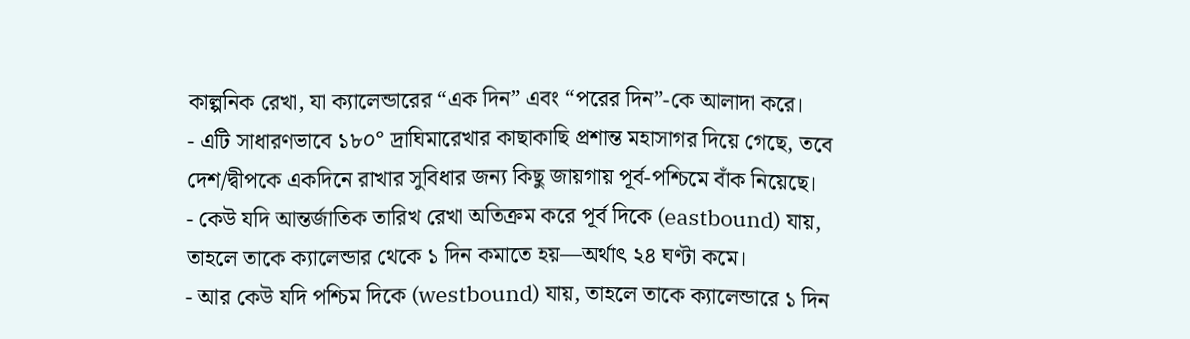কাল্পনিক রেখা, যা ক্যালেন্ডারের “এক দিন” এবং “পরের দিন”-কে আলাদা করে।
- এটি সাধারণভাবে ১৮০° দ্রাঘিমারেখার কাছাকাছি প্রশান্ত মহাসাগর দিয়ে গেছে, তবে দেশ/দ্বীপকে একদিনে রাখার সুবিধার জন্য কিছু জায়গায় পূর্ব-পশ্চিমে বাঁক নিয়েছে।
- কেউ যদি আন্তর্জাতিক তারিখ রেখা অতিক্রম করে পূর্ব দিকে (eastbound) যায়, তাহলে তাকে ক্যালেন্ডার থেকে ১ দিন কমাতে হয়—অর্থাৎ ২৪ ঘণ্টা কমে।
- আর কেউ যদি পশ্চিম দিকে (westbound) যায়, তাহলে তাকে ক্যালেন্ডারে ১ দিন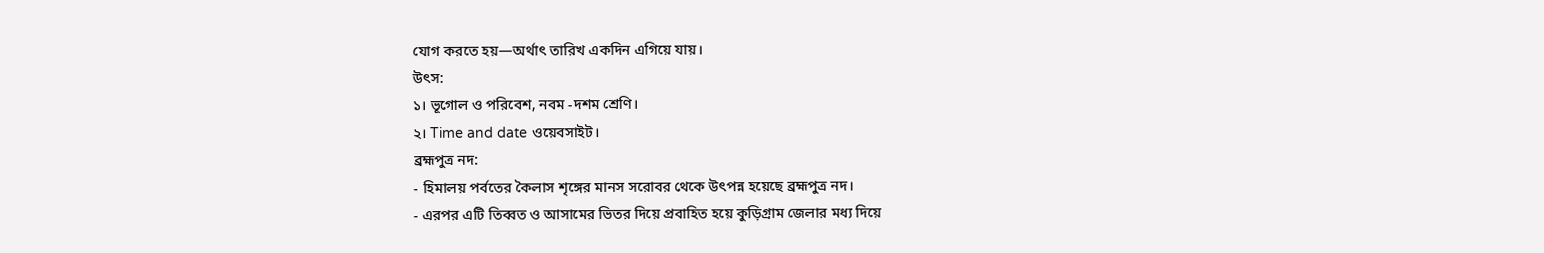যোগ করতে হয়—অর্থাৎ তারিখ একদিন এগিয়ে যায়।
উৎস:
১। ভূগোল ও পরিবেশ, নবম -দশম শ্রেণি।
২। Time and date ওয়েবসাইট।
ব্রহ্মপুত্র নদ:
- হিমালয় পর্বতের কৈলাস শৃঙ্গের মানস সরোবর থেকে উৎপন্ন হয়েছে ব্রহ্মপুত্র নদ।
- এরপর এটি তিব্বত ও আসামের ভিতর দিয়ে প্রবাহিত হয়ে কুড়িগ্রাম জেলার মধ্য দিয়ে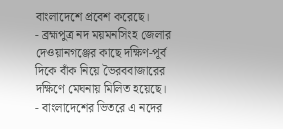বাংলাদেশে প্রবেশ করেছে।
- ব্রহ্মপুত্র নদ ময়মনসিংহ জেলার দেওয়ানগঞ্জের কাছে দক্ষিণ-পূর্ব দিকে বাঁক নিয়ে ভৈরববাজারের দক্ষিণে মেঘনায় মিলিত হয়েছে।
- বাংলাদেশের ভিতরে এ নদের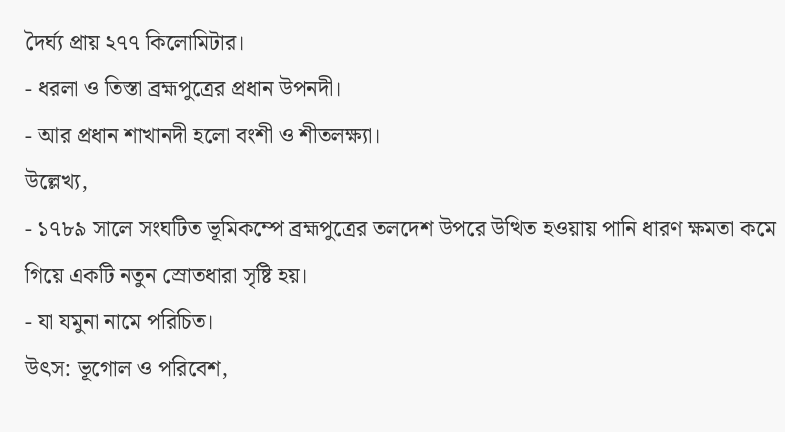দৈর্ঘ্য প্রায় ২৭৭ কিলোমিটার।
- ধরলা ও তিস্তা ব্রহ্মপুত্রের প্রধান উপনদী।
- আর প্রধান শাখানদী হলো বংশী ও শীতলক্ষ্যা।
উল্লেখ্য,
- ১৭৮৯ সালে সংঘটিত ভূমিকম্পে ব্রহ্মপুত্রের তলদেশ উপরে উত্থিত হওয়ায় পানি ধারণ ক্ষমতা কমে গিয়ে একটি নতুন স্রোতধারা সৃষ্টি হয়।
- যা যমুনা নামে পরিচিত।
উৎস: ভূগোল ও পরিবেশ,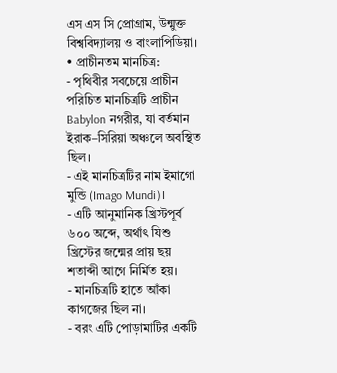এস এস সি প্রোগ্রাম, উন্মুক্ত বিশ্ববিদ্যালয় ও বাংলাপিডিয়া।
• প্রাচীনতম মানচিত্র:
- পৃথিবীর সবচেয়ে প্রাচীন পরিচিত মানচিত্রটি প্রাচীন Babylon নগরীর, যা বর্তমান ইরাক–সিরিয়া অঞ্চলে অবস্থিত ছিল।
- এই মানচিত্রটির নাম ইমাগো মুন্ডি (Imago Mundi)।
- এটি আনুমানিক খ্রিস্টপূর্ব ৬০০ অব্দে, অর্থাৎ যিশু খ্রিস্টের জন্মের প্রায় ছয় শতাব্দী আগে নির্মিত হয়।
- মানচিত্রটি হাতে আঁকা কাগজের ছিল না।
- বরং এটি পোড়ামাটির একটি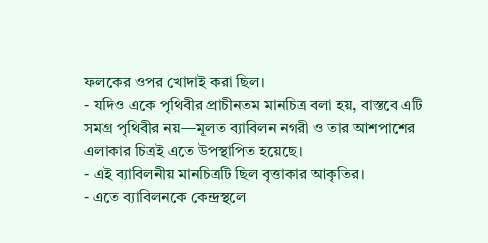ফলকের ওপর খোদাই করা ছিল।
- যদিও একে পৃথিবীর প্রাচীনতম মানচিত্র বলা হয়, বাস্তবে এটি সমগ্র পৃথিবীর নয়—মূলত ব্যাবিলন নগরী ও তার আশপাশের এলাকার চিত্রই এতে উপস্থাপিত হয়েছে।
- এই ব্যাবিলনীয় মানচিত্রটি ছিল বৃত্তাকার আকৃতির।
- এতে ব্যাবিলনকে কেন্দ্রস্থলে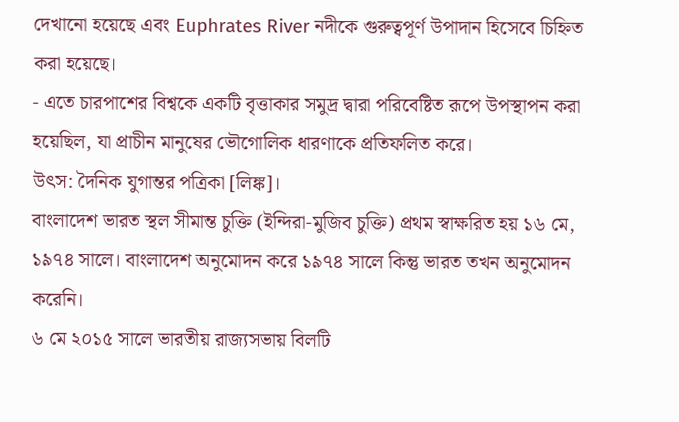দেখানো হয়েছে এবং Euphrates River নদীকে গুরুত্বপূর্ণ উপাদান হিসেবে চিহ্নিত করা হয়েছে।
- এতে চারপাশের বিশ্বকে একটি বৃত্তাকার সমুদ্র দ্বারা পরিবেষ্টিত রূপে উপস্থাপন করা হয়েছিল, যা প্রাচীন মানুষের ভৌগোলিক ধারণাকে প্রতিফলিত করে।
উৎস: দৈনিক যুগান্তর পত্রিকা [লিঙ্ক]।
বাংলাদেশ ভারত স্থল সীমান্ত চুক্তি (ইন্দিরা-মুজিব চুক্তি) প্রথম স্বাক্ষরিত হয় ১৬ মে, ১৯৭৪ সালে। বাংলাদেশ অনুমোদন করে ১৯৭৪ সালে কিন্তু ভারত তখন অনুমোদন করেনি।
৬ মে ২০১৫ সালে ভারতীয় রাজ্যসভায় বিলটি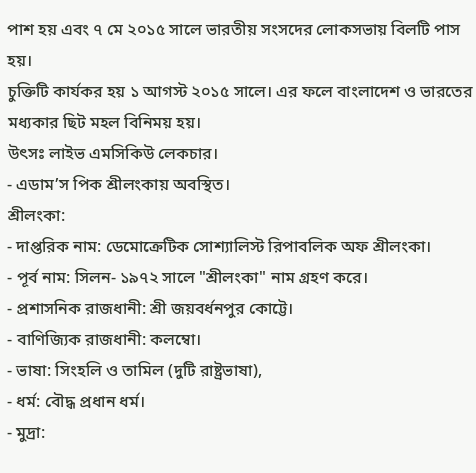পাশ হয় এবং ৭ মে ২০১৫ সালে ভারতীয় সংসদের লোকসভায় বিলটি পাস হয়।
চুক্তিটি কার্যকর হয় ১ আগস্ট ২০১৫ সালে। এর ফলে বাংলাদেশ ও ভারতের মধ্যকার ছিট মহল বিনিময় হয়।
উৎসঃ লাইভ এমসিকিউ লেকচার।
- এডাম’স পিক শ্রীলংকায় অবস্থিত।
শ্রীলংকা:
- দাপ্তরিক নাম: ডেমোক্রেটিক সোশ্যালিস্ট রিপাবলিক অফ শ্রীলংকা।
- পূর্ব নাম: সিলন- ১৯৭২ সালে "শ্রীলংকা" নাম গ্রহণ করে।
- প্রশাসনিক রাজধানী: শ্রী জয়বর্ধনপুর কোট্টে।
- বাণিজ্যিক রাজধানী: কলম্বো।
- ভাষা: সিংহলি ও তামিল (দুটি রাষ্ট্রভাষা),
- ধর্ম: বৌদ্ধ প্রধান ধর্ম।
- মুদ্রা: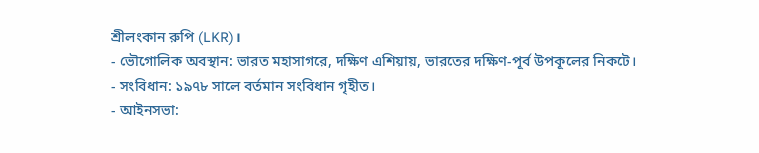শ্রীলংকান রুপি (LKR)।
- ভৌগোলিক অবস্থান: ভারত মহাসাগরে, দক্ষিণ এশিয়ায়, ভারতের দক্ষিণ-পূর্ব উপকূলের নিকটে।
- সংবিধান: ১৯৭৮ সালে বর্তমান সংবিধান গৃহীত।
- আইনসভা: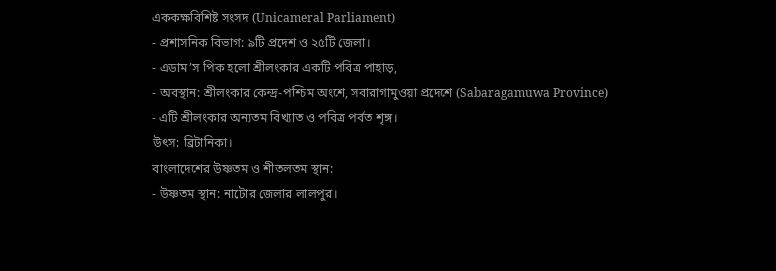এককক্ষবিশিষ্ট সংসদ (Unicameral Parliament)
- প্রশাসনিক বিভাগ: ৯টি প্রদেশ ও ২৫টি জেলা।
- এডাম’স পিক হলো শ্রীলংকার একটি পবিত্র পাহাড়,
- অবস্থান: শ্রীলংকার কেন্দ্র-পশ্চিম অংশে, সবারাগামুওয়া প্রদেশে (Sabaragamuwa Province)
- এটি শ্রীলংকার অন্যতম বিখ্যাত ও পবিত্র পর্বত শৃঙ্গ।
উৎস: ব্রিটানিকা।
বাংলাদেশের উষ্ণতম ও শীতলতম স্থান:
- উষ্ণতম স্থান: নাটোর জেলার লালপুর।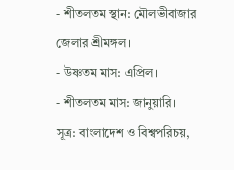- শীতলতম স্থান: মৌলভীবাজার জেলার শ্রীমঙ্গল।
- উষ্ণতম মাস: এপ্রিল।
- শীতলতম মাস: জানুয়ারি।
সূত্র: বাংলাদেশ ও বিশ্বপরিচয়,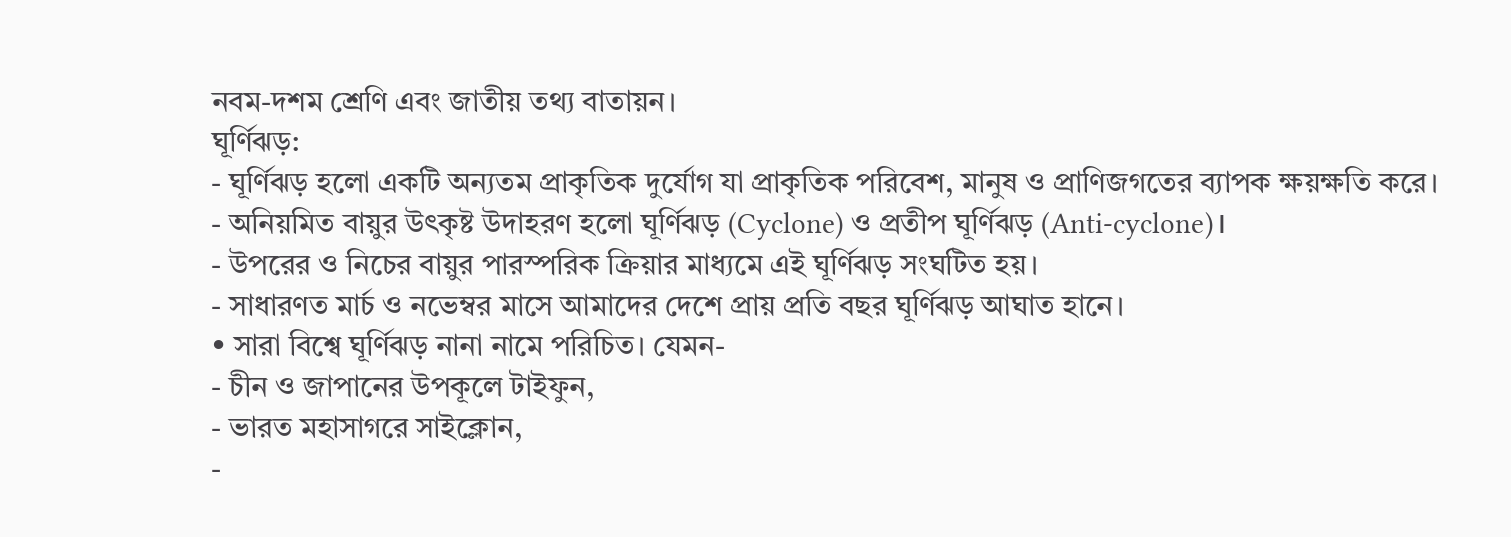নবম-দশম শ্রেণি এবং জাতীয় তথ্য বাতায়ন।
ঘূর্ণিঝড়:
- ঘূর্ণিঝড় হলো একটি অন্যতম প্রাকৃতিক দুর্যোগ যা প্রাকৃতিক পরিবেশ, মানুষ ও প্রাণিজগতের ব্যাপক ক্ষয়ক্ষতি করে।
- অনিয়মিত বায়ুর উৎকৃষ্ট উদাহরণ হলো ঘূর্ণিঝড় (Cyclone) ও প্রতীপ ঘূর্ণিঝড় (Anti-cyclone)।
- উপরের ও নিচের বায়ুর পারস্পরিক ক্রিয়ার মাধ্যমে এই ঘূর্ণিঝড় সংঘটিত হয়।
- সাধারণত মার্চ ও নভেম্বর মাসে আমাদের দেশে প্রায় প্রতি বছর ঘূর্ণিঝড় আঘাত হানে।
• সারা বিশ্বে ঘূর্ণিঝড় নানা নামে পরিচিত। যেমন-
- চীন ও জাপানের উপকূলে টাইফুন,
- ভারত মহাসাগরে সাইক্লোন,
-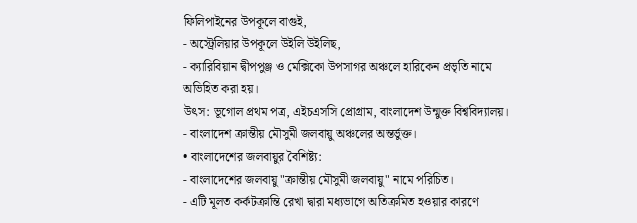ফিলিপাইনের উপকূলে বাগুই,
- অস্ট্রেলিয়ার উপকূলে উইলি উইলিছ,
- ক্যারিবিয়ান দ্বীপপুঞ্জ ও মেক্সিকো উপসাগর অঞ্চলে হারিকেন প্রভৃতি নামে অভিহিত করা হয়।
উৎস: ভূগোল প্রথম পত্র, এইচএসসি প্রোগ্রাম, বাংলাদেশ উন্মুক্ত বিশ্ববিদ্যালয়।
- বাংলাদেশ ক্রান্তীয় মৌসুমী জলবায়ু অঞ্চলের অন্তর্ভুক্ত।
• বাংলাদেশের জলবায়ুর বৈশিষ্ট্য:
- বাংলাদেশের জলবায়ু "ক্রান্তীয় মৌসুমী জলবায়ু" নামে পরিচিত।
- এটি মূলত কর্কটক্রান্তি রেখা দ্বারা মধ্যভাগে অতিক্রমিত হওয়ার কারণে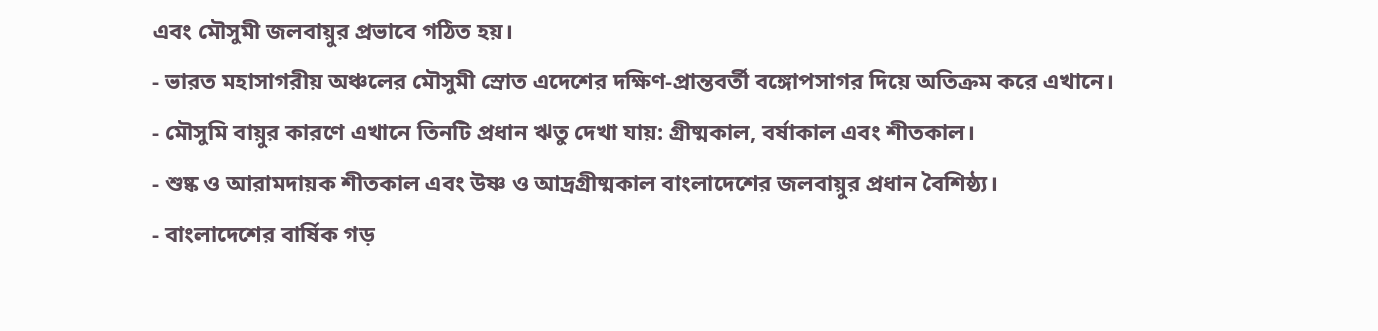এবং মৌসুমী জলবায়ুর প্রভাবে গঠিত হয়।
- ভারত মহাসাগরীয় অঞ্চলের মৌসুমী স্রোত এদেশের দক্ষিণ-প্রান্তবর্তী বঙ্গোপসাগর দিয়ে অতিক্রম করে এখানে।
- মৌসুমি বায়ুর কারণে এখানে তিনটি প্রধান ঋতু দেখা যায়: গ্রীষ্মকাল, বর্ষাকাল এবং শীতকাল।
- শুষ্ক ও আরামদায়ক শীতকাল এবং উষ্ণ ও আদ্রগ্রীষ্মকাল বাংলাদেশের জলবায়ুর প্রধান বৈশিষ্ঠ্য।
- বাংলাদেশের বার্ষিক গড়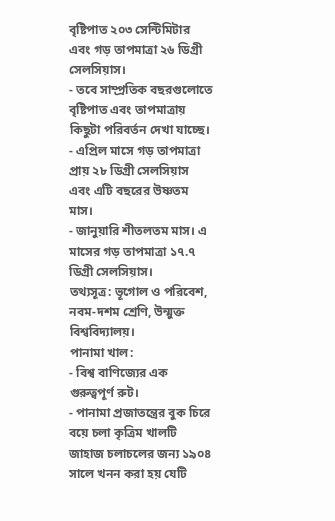বৃষ্টিপাত ২০৩ সেন্টিমিটার এবং গড় তাপমাত্রা ২৬ ডিগ্রী সেলসিয়াস।
- তবে সাম্প্রতিক বছরগুলোতে বৃষ্টিপাত এবং তাপমাত্রায় কিছুটা পরিবর্তন দেখা যাচ্ছে।
- এপ্রিল মাসে গড় তাপমাত্রা প্রায় ২৮ ডিগ্রী সেলসিয়াস এবং এটি বছরের উষ্ণতম মাস।
- জানুয়ারি শীতলতম মাস। এ মাসের গড় তাপমাত্রা ১৭.৭ ডিগ্রী সেলসিয়াস।
তথ্যসূত্র: ভূগোল ও পরিবেশ, নবম-দশম শ্রেণি, উন্মুক্ত বিশ্ববিদ্যালয়।
পানামা খাল:
- বিশ্ব বাণিজ্যের এক গুরুত্বপূর্ণ রুট।
- পানামা প্রজাতন্ত্রের বুক চিরে বয়ে চলা কৃত্রিম খালটি জাহাজ চলাচলের জন্য ১৯০৪ সালে খনন করা হয় যেটি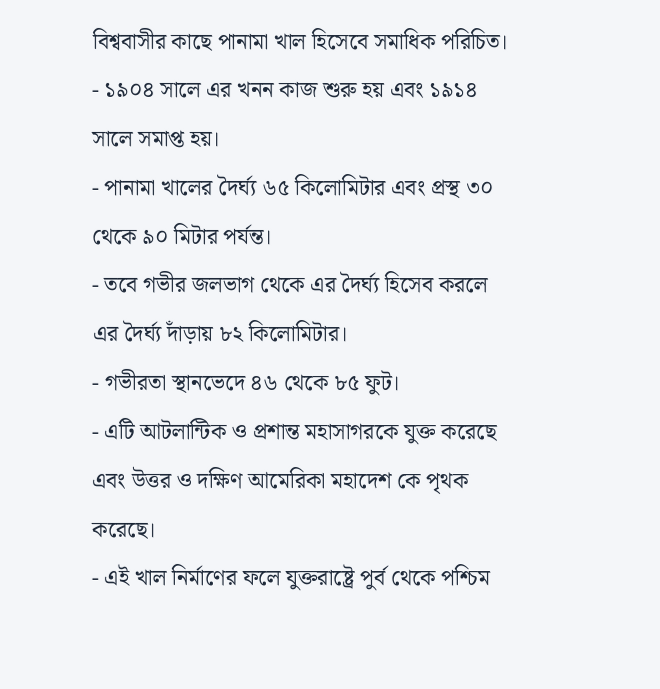বিশ্ববাসীর কাছে পানামা খাল হিসেবে সমাধিক পরিচিত।
- ১৯০৪ সালে এর খনন কাজ শুরু হয় এবং ১৯১৪ সালে সমাপ্ত হয়।
- পানামা খালের দৈর্ঘ্য ৬৫ কিলোমিটার এবং প্রস্থ ৩০ থেকে ৯০ মিটার পর্যন্ত।
- তবে গভীর জলভাগ থেকে এর দৈর্ঘ্য হিসেব করলে এর দৈর্ঘ্য দাঁড়ায় ৮২ কিলোমিটার।
- গভীরতা স্থানভেদে ৪৬ থেকে ৮৫ ফুট।
- এটি আটলান্টিক ও প্রশান্ত মহাসাগরকে যুক্ত করেছে এবং উত্তর ও দক্ষিণ আমেরিকা মহাদেশ কে পৃথক করেছে।
- এই খাল নির্মাণের ফলে যুক্তরাষ্ট্রে পুর্ব থেকে পশ্চিম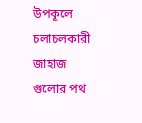উপকূলে চলাচলকারী জাহাজ গুলোর পথ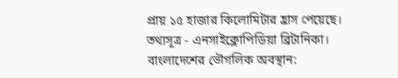প্রায় ১৫ হাজার কিলোমিটার হ্রাস পেয়েছে।
তথ্যসূত্র - এনসাইক্লোপিডিয়া ব্রিটানিকা।
বাংলাদেশের ভৌগলিক অবস্থান: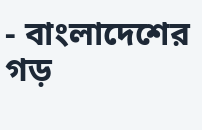- বাংলাদেশের গড়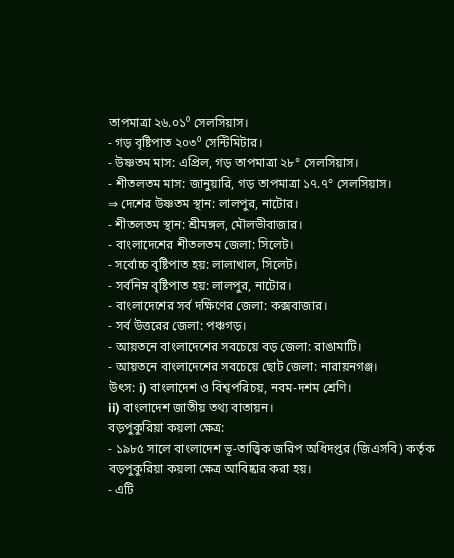তাপমাত্রা ২৬.০১⁰ সেলসিয়াস।
- গড় বৃষ্টিপাত ২০৩⁰ সেন্টিমিটার।
- উষ্ণতম মাস: এপ্রিল, গড় তাপমাত্রা ২৮° সেলসিয়াস।
- শীতলতম মাস: জানুয়ারি, গড় তাপমাত্রা ১৭.৭° সেলসিয়াস।
⇒ দেশের উষ্ণতম স্থান: লালপুর, নাটোর।
- শীতলতম স্থান: শ্রীমঙ্গল, মৌলভীবাজার।
- বাংলাদেশের শীতলতম জেলা: সিলেট।
- সর্বোচ্চ বৃষ্টিপাত হয়: লালাখাল, সিলেট।
- সর্বনিম্ন বৃষ্টিপাত হয়: লালপুর, নাটোর।
- বাংলাদেশের সর্ব দক্ষিণের জেলা: কক্সবাজার।
- সর্ব উত্তরের জেলা: পঞ্চগড়।
- আয়তনে বাংলাদেশের সবচেয়ে বড় জেলা: রাঙামাটি।
- আয়তনে বাংলাদেশের সবচেয়ে ছোট জেলা: নারায়নগঞ্জ।
উৎস: i) বাংলাদেশ ও বিশ্বপরিচয়, নবম-দশম শ্রেণি।
ii) বাংলাদেশ জাতীয় তথ্য বাতায়ন।
বড়পুকুরিয়া কয়লা ক্ষেত্র:
- ১৯৮৫ সালে বাংলাদেশ ভূ-তাত্ত্বিক জরিপ অধিদপ্তর (জিএসবি) কর্তৃক বড়পুকুরিয়া কয়লা ক্ষেত্র আবিষ্কার করা হয়।
- এটি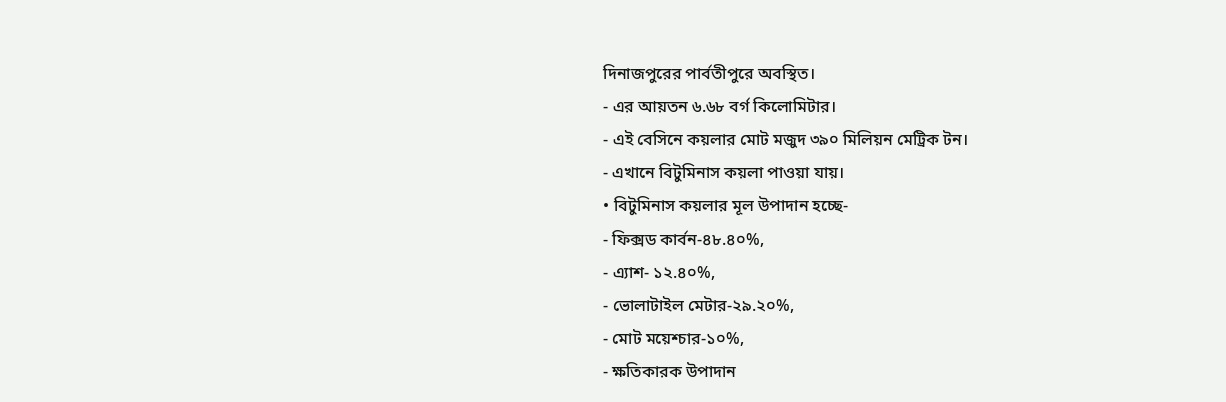দিনাজপুরের পার্বতীপুরে অবস্থিত।
- এর আয়তন ৬.৬৮ বর্গ কিলোমিটার।
- এই বেসিনে কয়লার মোট মজুদ ৩৯০ মিলিয়ন মেট্রিক টন।
- এখানে বিটুমিনাস কয়লা পাওয়া যায়।
• বিটুমিনাস কয়লার মূল উপাদান হচ্ছে-
- ফিক্সড কার্বন-৪৮.৪০%,
- এ্যাশ- ১২.৪০%,
- ভোলাটাইল মেটার-২৯.২০%,
- মোট ময়েশ্চার-১০%,
- ক্ষতিকারক উপাদান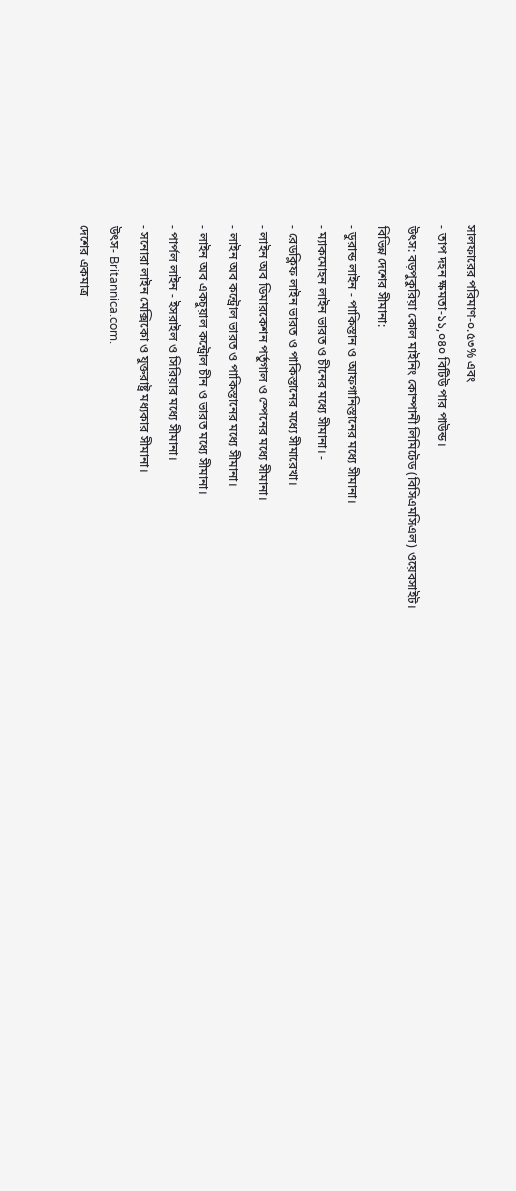সালফারের পরিমাণ-০.৫৩% এবং
- তাপ দহন ক্ষমতা-১১,০৪০ বিটিউ পার পাউন্ড।
উৎস: বড়পুকুরিয়া কোল মাইনিং কোম্পানী লিমিটেড (বিসিএমসিএল) ওয়েবসাইট।
বিভিন্ন দেশের সীমানা:
- ডুরান্ড লাইন - পাকিস্তান ও আফগানিস্তানের মধ্যে সীমানা।
- ম্যাকমোহন লাইন ভারত ও চীনের মধ্যে সীমানা। -
- রেডক্লিফ লাইন ভারত ও পাকিস্তানের মধ্যে সীমারেখা।
- লাইন অব ডিমারকেশন পর্তুগাল ও স্পেনের মধ্যে সীমানা।
- লাইন অব কন্ট্রোল ভারত ও পাকিস্তানের মধ্যে সীমানা।
- লাইন অব একচুয়াল কন্ট্রোল চীন ও ভারত মধ্যে সীমানা।
- পার্পল লাইন - ইসরাইল ও সিরিয়ার মধ্যে সীমানা।
- সনোরা লাইন মেক্সিকো ও যুক্তরাষ্ট্র মধ্যকার সীমানা।
উৎস- Britannica.com.
দেশের একমাত্র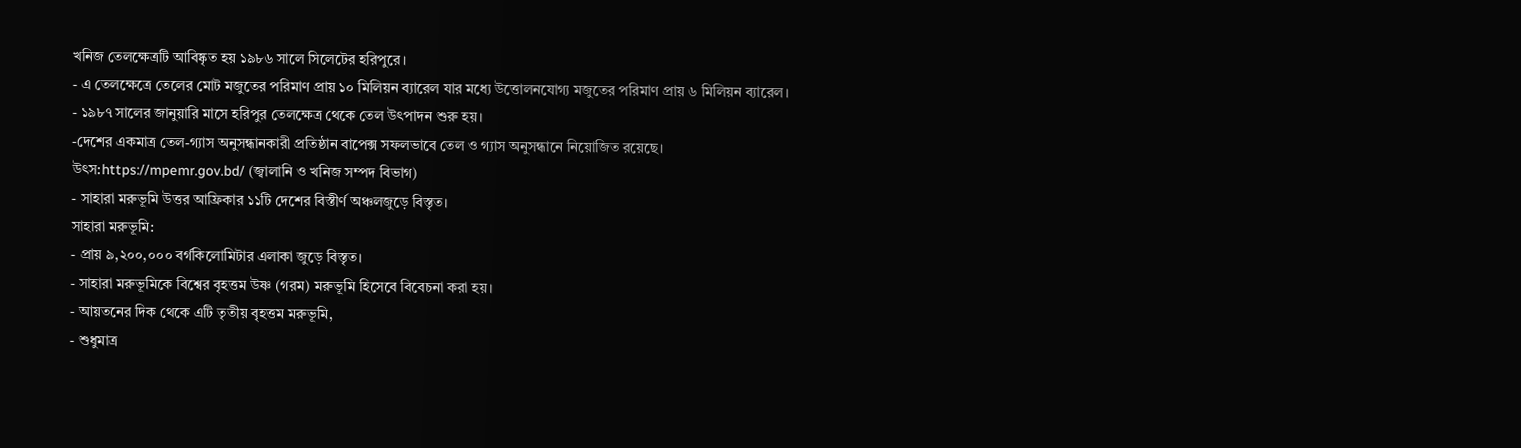খনিজ তেলক্ষেত্রটি আবিষ্কৃত হয় ১৯৮৬ সালে সিলেটের হরিপুরে।
- এ তেলক্ষেত্রে তেলের মোট মজুতের পরিমাণ প্রায় ১০ মিলিয়ন ব্যারেল যার মধ্যে উত্তোলনযোগ্য মজুতের পরিমাণ প্রায় ৬ মিলিয়ন ব্যারেল।
- ১৯৮৭ সালের জানুয়ারি মাসে হরিপুর তেলক্ষেত্র থেকে তেল উৎপাদন শুরু হয়।
-দেশের একমাত্র তেল-গ্যাস অনুসন্ধানকারী প্রতিষ্ঠান বাপেক্স সফলভাবে তেল ও গ্যাস অনুসন্ধানে নিয়োজিত রয়েছে।
উৎস:https://mpemr.gov.bd/ (জ্বালানি ও খনিজ সম্পদ বিভাগ)
- সাহারা মরুভূমি উত্তর আফ্রিকার ১১টি দেশের বিস্তীর্ণ অঞ্চলজুড়ে বিস্তৃত।
সাহারা মরুভূমি:
- প্রায় ৯,২০০,০০০ বর্গকিলোমিটার এলাকা জুড়ে বিস্তৃত।
- সাহারা মরুভূমিকে বিশ্বের বৃহত্তম উষ্ণ (গরম) মরুভূমি হিসেবে বিবেচনা করা হয়।
- আয়তনের দিক থেকে এটি তৃতীয় বৃহত্তম মরুভূমি,
- শুধুমাত্র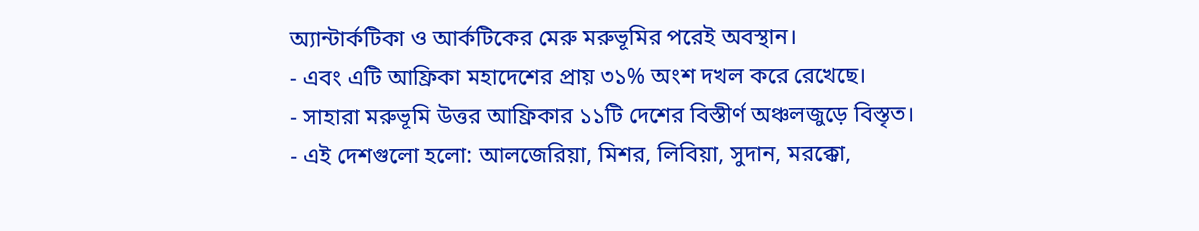অ্যান্টার্কটিকা ও আর্কটিকের মেরু মরুভূমির পরেই অবস্থান।
- এবং এটি আফ্রিকা মহাদেশের প্রায় ৩১% অংশ দখল করে রেখেছে।
- সাহারা মরুভূমি উত্তর আফ্রিকার ১১টি দেশের বিস্তীর্ণ অঞ্চলজুড়ে বিস্তৃত।
- এই দেশগুলো হলো: আলজেরিয়া, মিশর, লিবিয়া, সুদান, মরক্কো,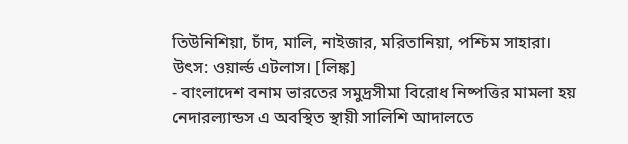তিউনিশিয়া, চাঁদ, মালি, নাইজার, মরিতানিয়া, পশ্চিম সাহারা।
উৎস: ওয়ার্ল্ড এটলাস। [লিঙ্ক]
- বাংলাদেশ বনাম ভারতের সমুদ্রসীমা বিরোধ নিষ্পত্তির মামলা হয় নেদারল্যান্ডস এ অবস্থিত স্থায়ী সালিশি আদালতে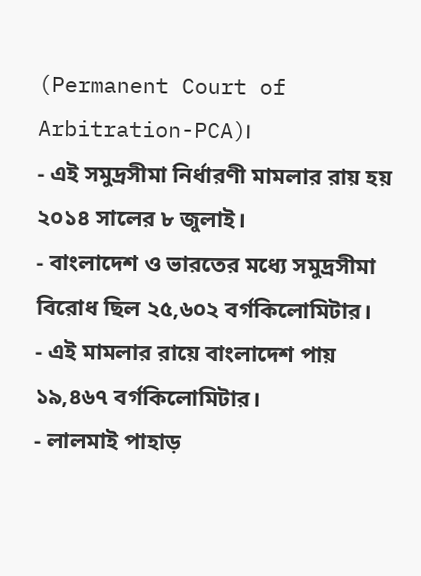(Permanent Court of Arbitration-PCA)।
- এই সমুদ্রসীমা নির্ধারণী মামলার রায় হয় ২০১৪ সালের ৮ জুলাই।
- বাংলাদেশ ও ভারতের মধ্যে সমুদ্রসীমা বিরোধ ছিল ২৫,৬০২ বর্গকিলোমিটার।
- এই মামলার রায়ে বাংলাদেশ পায় ১৯,৪৬৭ বর্গকিলোমিটার।
- লালমাই পাহাড়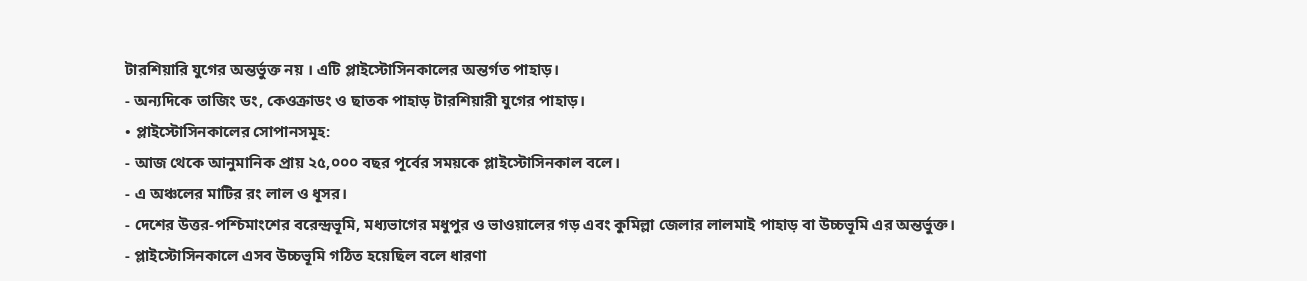টারশিয়ারি যুগের অন্তর্ভুক্ত নয় । এটি প্লাইস্টোসিনকালের অন্তর্গত পাহাড়।
- অন্যদিকে তাজিং ডং, কেওক্রাডং ও ছাতক পাহাড় টারশিয়ারী যুগের পাহাড়।
• প্লাইস্টোসিনকালের সোপানসমূহ:
- আজ থেকে আনুমানিক প্রায় ২৫,০০০ বছর পূর্বের সময়কে প্লাইস্টোসিনকাল বলে।
- এ অঞ্চলের মাটির রং লাল ও ধূসর।
- দেশের উত্তর-পশ্চিমাংশের বরেন্দ্রভূমি, মধ্যভাগের মধুপুর ও ভাওয়ালের গড় এবং কুমিল্লা জেলার লালমাই পাহাড় বা উচ্চভূমি এর অন্তর্ভুক্ত।
- প্লাইস্টোসিনকালে এসব উচ্চভূমি গঠিত হয়েছিল বলে ধারণা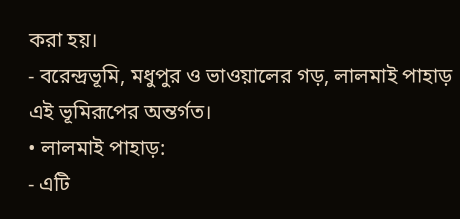করা হয়।
- বরেন্দ্রভূমি, মধুপুর ও ভাওয়ালের গড়, লালমাই পাহাড় এই ভূমিরূপের অন্তর্গত।
• লালমাই পাহাড়:
- এটি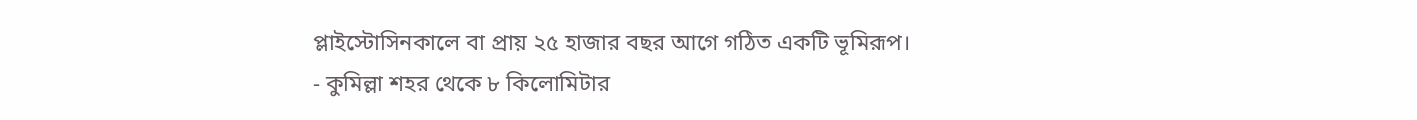প্লাইস্টোসিনকালে বা প্রায় ২৫ হাজার বছর আগে গঠিত একটি ভূমিরূপ।
- কুমিল্লা শহর থেকে ৮ কিলোমিটার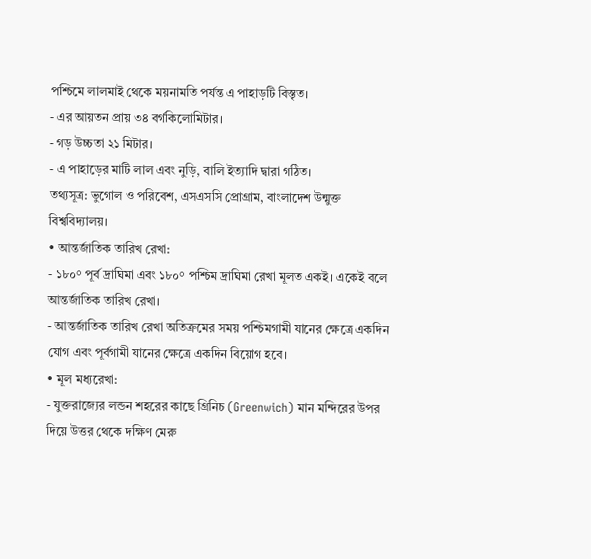পশ্চিমে লালমাই থেকে ময়নামতি পর্যন্ত এ পাহাড়টি বিস্তৃত।
- এর আয়তন প্রায় ৩৪ বর্গকিলোমিটার।
- গড় উচ্চতা ২১ মিটার।
- এ পাহাড়ের মাটি লাল এবং নুড়ি, বালি ইত্যাদি দ্বারা গঠিত।
তথ্যসূত্র: ভুগোল ও পরিবেশ, এসএসসি প্রোগ্রাম, বাংলাদেশ উন্মুক্ত বিশ্ববিদ্যালয়।
• আন্তর্জাতিক তারিখ রেখা:
- ১৮০° পূর্ব দ্রাঘিমা এবং ১৮০° পশ্চিম দ্রাঘিমা রেখা মূলত একই। একেই বলে আন্তর্জাতিক তারিখ রেখা।
- আন্তর্জাতিক তারিখ রেখা অতিক্রমের সময় পশ্চিমগামী যানের ক্ষেত্রে একদিন যোগ এবং পূর্বগামী যানের ক্ষেত্রে একদিন বিয়োগ হবে।
• মূল মধ্যরেখা:
- যুক্তরাজ্যের লন্ডন শহরের কাছে গ্রিনিচ (Greenwich) মান মন্দিরের উপর দিয়ে উত্তর থেকে দক্ষিণ মেরু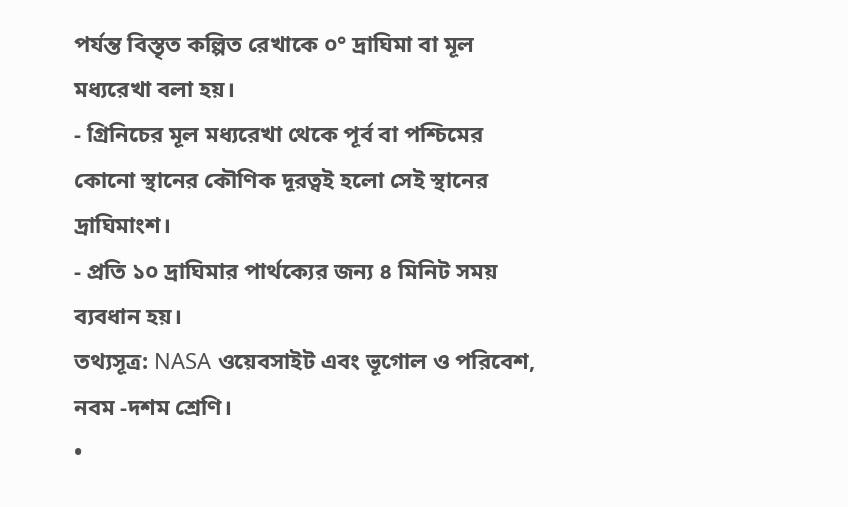পর্যন্ত বিস্তৃত কল্পিত রেখাকে ০° দ্রাঘিমা বা মূল মধ্যরেখা বলা হয়।
- গ্রিনিচের মূল মধ্যরেখা থেকে পূর্ব বা পশ্চিমের কোনো স্থানের কৌণিক দূরত্বই হলো সেই স্থানের দ্রাঘিমাংশ।
- প্রতি ১০ দ্রাঘিমার পার্থক্যের জন্য ৪ মিনিট সময় ব্যবধান হয়।
তথ্যসূত্র: NASA ওয়েবসাইট এবং ভূগোল ও পরিবেশ, নবম -দশম শ্রেণি।
•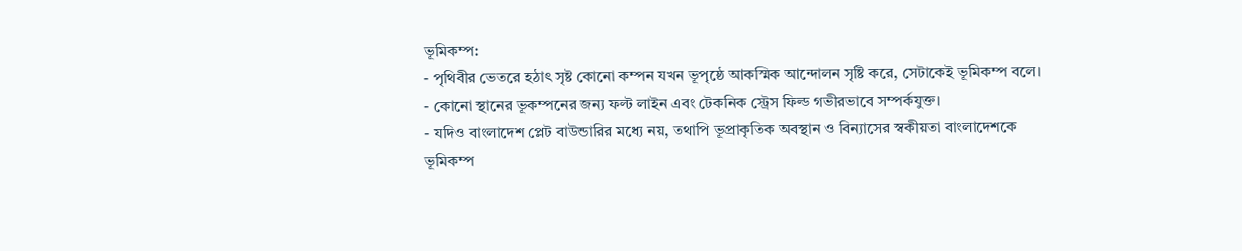ভূমিকম্প:
- পৃথিবীর ভেতরে হঠাৎ সৃষ্ট কোনো কম্পন যখন ভূপৃষ্ঠে আকস্মিক আন্দোলন সৃষ্টি করে, সেটাকেই ভূমিকম্প বলে।
- কোনো স্থানের ভূকম্পনের জন্য ফল্ট লাইন এবং টেকনিক স্ট্রেস ফিল্ড গভীরভাবে সম্পর্কযুক্ত।
- যদিও বাংলাদেশ প্লেট বাউন্ডারির মধ্যে নয়, তথাপি ভূপ্রাকৃতিক অবস্থান ও বিন্যাসের স্বকীয়তা বাংলাদেশকে ভূমিকম্প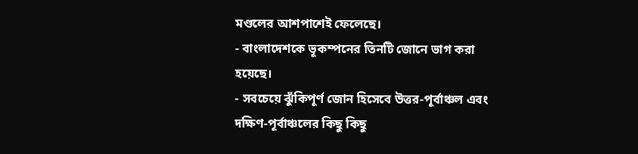মণ্ডলের আশপাশেই ফেলেছে।
- বাংলাদেশকে ভূকম্পনের তিনটি জোনে ভাগ করা হয়েছে।
- সবচেয়ে ঝুঁকিপূর্ণ জোন হিসেবে উত্তর-পূর্বাঞ্চল এবং দক্ষিণ-পূর্বাঞ্চলের কিছু কিছু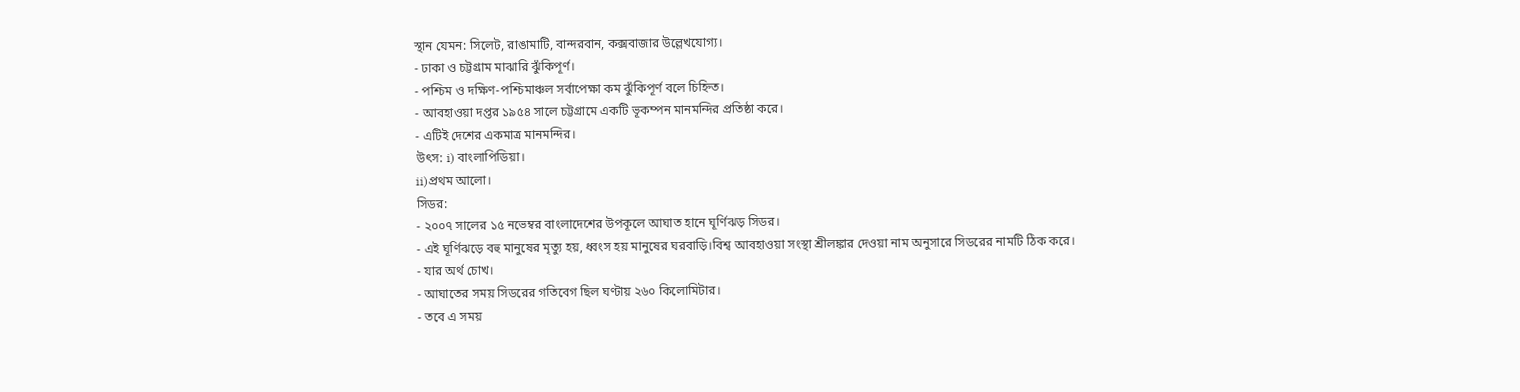স্থান যেমন: সিলেট, রাঙামাটি, বান্দরবান, কক্সবাজার উল্লেখযোগ্য।
- ঢাকা ও চট্টগ্রাম মাঝারি ঝুঁকিপূর্ণ।
- পশ্চিম ও দক্ষিণ-পশ্চিমাঞ্চল সর্বাপেক্ষা কম ঝুঁকিপূর্ণ বলে চিহ্নিত।
- আবহাওয়া দপ্তর ১৯৫৪ সালে চট্টগ্রামে একটি ভূকম্পন মানমন্দির প্রতিষ্ঠা করে।
- এটিই দেশের একমাত্র মানমন্দির।
উৎস: i) বাংলাপিডিয়া।
ii)প্রথম আলো।
সিডর:
- ২০০৭ সালের ১৫ নভেম্বর বাংলাদেশের উপকূলে আঘাত হানে ঘূর্ণিঝড় সিডর।
- এই ঘূর্ণিঝড়ে বহু মানুষের মৃত্যু হয়, ধ্বংস হয় মানুষের ঘরবাড়ি।বিশ্ব আবহাওয়া সংস্থা শ্রীলঙ্কার দেওয়া নাম অনুসারে সিডরের নামটি ঠিক করে।
- যার অর্থ চোখ।
- আঘাতের সময় সিডরের গতিবেগ ছিল ঘণ্টায় ২৬০ কিলোমিটার।
- তবে এ সময়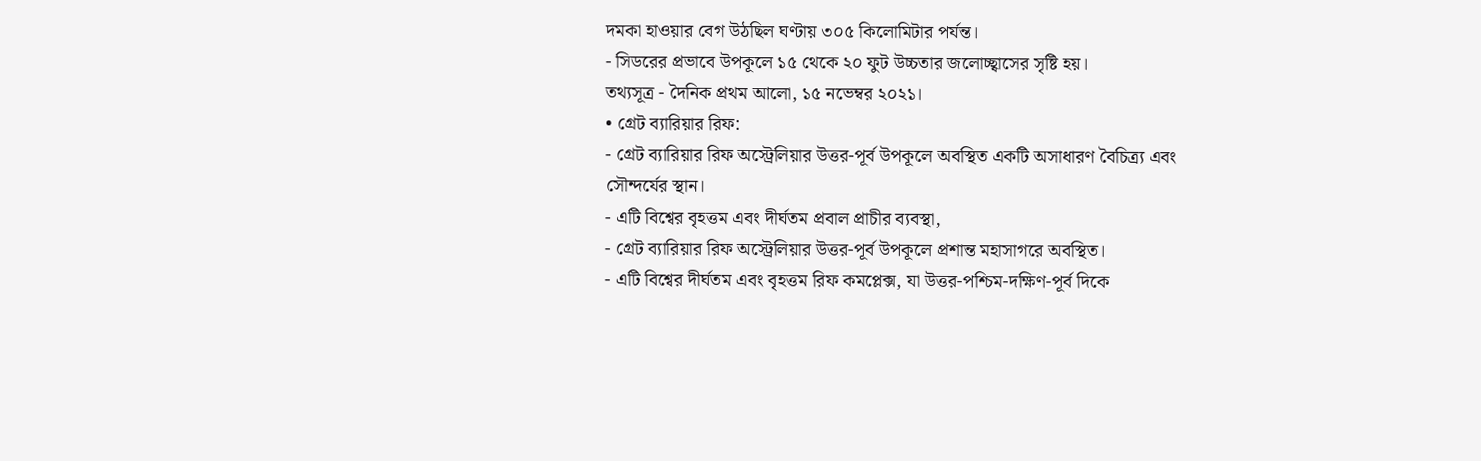দমকা হাওয়ার বেগ উঠছিল ঘণ্টায় ৩০৫ কিলোমিটার পর্যন্ত।
- সিডরের প্রভাবে উপকূলে ১৫ থেকে ২০ ফুট উচ্চতার জলোচ্ছ্বাসের সৃষ্টি হয়।
তথ্যসূত্র - দৈনিক প্রথম আলো, ১৫ নভেম্বর ২০২১।
• গ্রেট ব্যারিয়ার রিফ:
- গ্রেট ব্যারিয়ার রিফ অস্ট্রেলিয়ার উত্তর-পূর্ব উপকূলে অবস্থিত একটি অসাধারণ বৈচিত্র্য এবং সৌন্দর্যের স্থান।
- এটি বিশ্বের বৃহত্তম এবং দীর্ঘতম প্রবাল প্রাচীর ব্যবস্থা,
- গ্রেট ব্যারিয়ার রিফ অস্ট্রেলিয়ার উত্তর-পূর্ব উপকূলে প্রশান্ত মহাসাগরে অবস্থিত।
- এটি বিশ্বের দীর্ঘতম এবং বৃহত্তম রিফ কমপ্লেক্স, যা উত্তর-পশ্চিম-দক্ষিণ-পূর্ব দিকে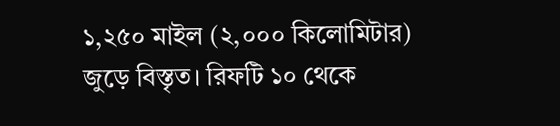১,২৫০ মাইল (২,০০০ কিলোমিটার) জুড়ে বিস্তৃত। রিফটি ১০ থেকে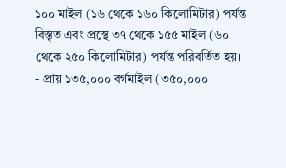১০০ মাইল (১৬ থেকে ১৬০ কিলোমিটার) পর্যন্ত বিস্তৃত এবং প্রস্থে ৩৭ থেকে ১৫৫ মাইল (৬০ থেকে ২৫০ কিলোমিটার) পর্যন্ত পরিবর্তিত হয়।
- প্রায় ১৩৫,০০০ বর্গমাইল (৩৫০,০০০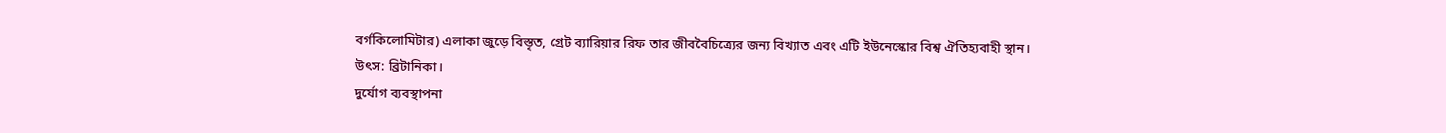বর্গকিলোমিটার) এলাকা জুড়ে বিস্তৃত, গ্রেট ব্যারিয়ার রিফ তার জীববৈচিত্র্যের জন্য বিখ্যাত এবং এটি ইউনেস্কোর বিশ্ব ঐতিহ্যবাহী স্থান।
উৎস: ব্রিটানিকা।
দুর্যোগ ব্যবস্থাপনা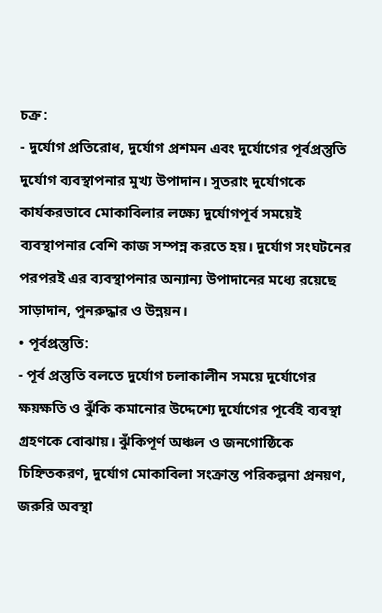চক্র:
- দুর্যোগ প্রতিরোধ, দুর্যোগ প্রশমন এবং দুর্যোগের পূর্বপ্রস্তুতি দুর্যোগ ব্যবস্থাপনার মুখ্য উপাদান। সুতরাং দুর্যোগকে কার্যকরভাবে মোকাবিলার লক্ষ্যে দুর্যোগপূর্ব সময়েই ব্যবস্থাপনার বেশি কাজ সম্পন্ন করতে হয়। দুর্যোগ সংঘটনের পরপরই এর ব্যবস্থাপনার অন্যান্য উপাদানের মধ্যে রয়েছে সাড়াদান, পুনরুদ্ধার ও উন্নয়ন।
• পূর্বপ্রস্তুতি:
- পূর্ব প্রস্তুতি বলতে দুর্যোগ চলাকালীন সময়ে দুর্যোগের ক্ষয়ক্ষতি ও ঝুঁকি কমানোর উদ্দেশ্যে দুর্যোগের পূর্বেই ব্যবস্থা গ্রহণকে বোঝায়। ঝুঁকিপূর্ণ অঞ্চল ও জনগোষ্ঠিকে চিহ্নিতকরণ, দুর্যোগ মোকাবিলা সংক্রান্ত পরিকল্পনা প্রনয়ণ, জরুরি অবস্থা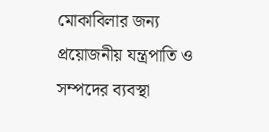মোকাবিলার জন্য প্রয়োজনীয় যন্ত্রপাতি ও সম্পদের ব্যবস্থা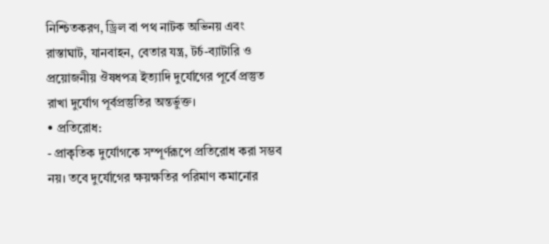নিশ্চিতকরণ, ড্রিল বা পথ নাটক অভিনয় এবং রাস্তাঘাট, যানবাহন, বেতার যন্ত্র, টর্চ-ব্যাটারি ও প্রয়োজনীয় ঔষধপত্র ইত্যাদি দুর্যোগের পূর্বে প্রস্তুত রাখা দুর্যোগ পূর্বপ্রস্তুতির অন্তর্ভুক্ত।
• প্রতিরোধ:
- প্রাকৃতিক দুর্যোগকে সম্পূর্ণরূপে প্রতিরোধ করা সম্ভব নয়। তবে দুর্যোগের ক্ষয়ক্ষতির পরিমাণ কমানোর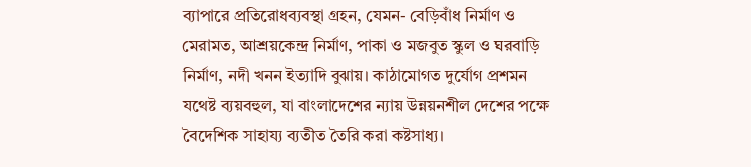ব্যাপারে প্রতিরোধব্যবস্থা গ্রহন, যেমন- বেড়িবাঁধ নির্মাণ ও মেরামত, আশ্রয়কেন্দ্র নির্মাণ, পাকা ও মজবুত স্কুল ও ঘরবাড়ি নির্মাণ, নদী খনন ইত্যাদি বুঝায়। কাঠামোগত দুর্যোগ প্রশমন যথেষ্ট ব্যয়বহুল, যা বাংলাদেশের ন্যায় উন্নয়নশীল দেশের পক্ষে বৈদেশিক সাহায্য ব্যতীত তৈরি করা কষ্টসাধ্য।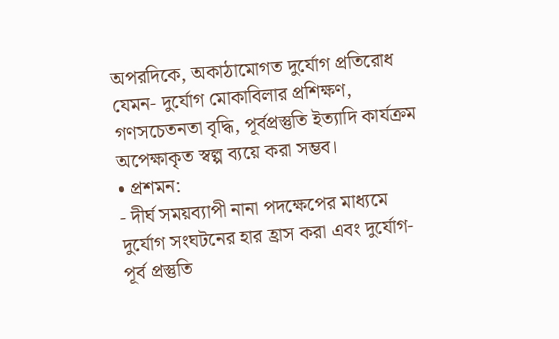অপরদিকে, অকাঠামোগত দুর্যোগ প্রতিরোধ যেমন- দুর্যোগ মোকাবিলার প্রশিক্ষণ, গণসচেতনতা বৃদ্ধি, পূর্বপ্রস্তুতি ইত্যাদি কার্যক্রম অপেক্ষাকৃত স্বল্প ব্যয়ে করা সম্ভব।
• প্রশমন:
- দীর্ঘ সময়ব্যাপী নানা পদক্ষেপের মাধ্যমে দুর্যোগ সংঘটনের হার হ্রাস করা এবং দুর্যোগ-পূর্ব প্রস্তুতি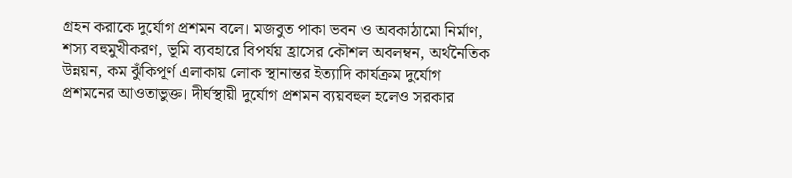গ্রহন করাকে দুর্যোগ প্রশমন বলে। মজবুত পাকা ভবন ও অবকাঠামো নির্মাণ, শস্য বহুমুখীকরণ, ভূমি ব্যবহারে বিপর্যয় হ্রাসের কৌশল অবলম্বন, অর্থনৈতিক উন্নয়ন, কম ঝুঁকিপূর্ণ এলাকায় লোক স্থানান্তর ইত্যাদি কার্যক্রম দুর্যোগ প্রশমনের আওতাভুক্ত। দীর্ঘস্থায়ী দুর্যোগ প্রশমন ব্যয়বহুল হলেও সরকার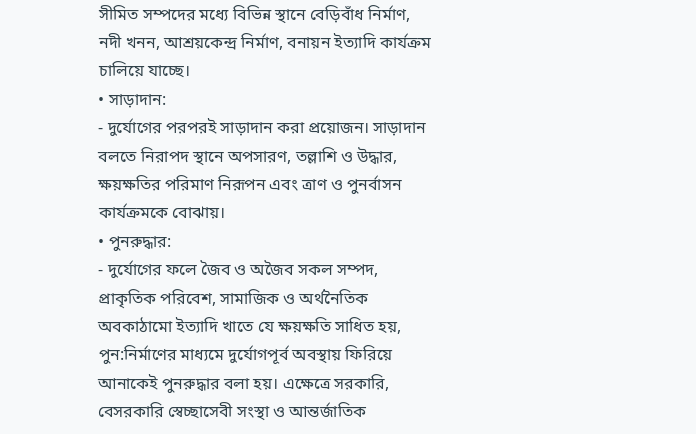সীমিত সম্পদের মধ্যে বিভিন্ন স্থানে বেড়িবাঁধ নির্মাণ, নদী খনন, আশ্রয়কেন্দ্র নির্মাণ, বনায়ন ইত্যাদি কার্যক্রম চালিয়ে যাচ্ছে।
• সাড়াদান:
- দুর্যোগের পরপরই সাড়াদান করা প্রয়োজন। সাড়াদান বলতে নিরাপদ স্থানে অপসারণ, তল্লাশি ও উদ্ধার, ক্ষয়ক্ষতির পরিমাণ নিরূপন এবং ত্রাণ ও পুনর্বাসন কার্যক্রমকে বোঝায়।
• পুনরুদ্ধার:
- দুর্যোগের ফলে জৈব ও অজৈব সকল সম্পদ, প্রাকৃতিক পরিবেশ, সামাজিক ও অর্থনৈতিক অবকাঠামো ইত্যাদি খাতে যে ক্ষয়ক্ষতি সাধিত হয়, পুন:নির্মাণের মাধ্যমে দুর্যোগপূর্ব অবস্থায় ফিরিয়ে আনাকেই পুনরুদ্ধার বলা হয়। এক্ষেত্রে সরকারি, বেসরকারি স্বেচ্ছাসেবী সংস্থা ও আন্তর্জাতিক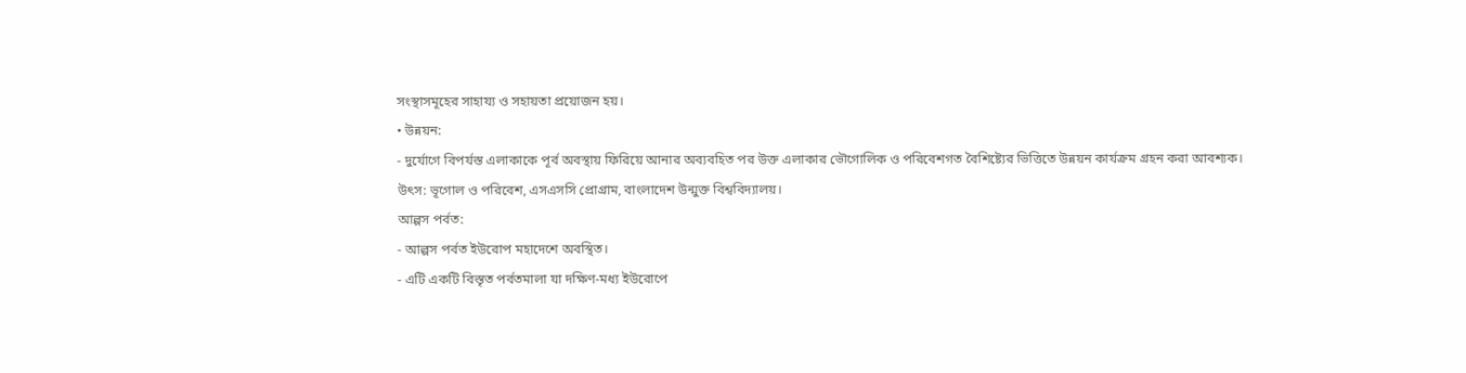সংস্থাসমূহের সাহায্য ও সহায়তা প্রয়োজন হয়।
• উন্নয়ন:
- দুর্যোগে বিপর্যস্ত এলাকাকে পূর্ব অবস্থায় ফিরিয়ে আনার অব্যবহিত পর উক্ত এলাকার ভৌগোলিক ও পরিবেশগত বৈশিষ্ট্যের ভিত্তিতে উন্নয়ন কার্যক্রম গ্রহন করা আবশ্যক।
উৎস: ভূগোল ও পরিবেশ, এসএসসি প্রোগ্রাম, বাংলাদেশ উন্মুক্ত বিশ্ববিদ্যালয়।
আল্পস পর্বত:
- আল্পস পর্বত ইউরোপ মহাদেশে অবস্থিত।
- এটি একটি বিস্তৃত পর্বতমালা যা দক্ষিণ-মধ্য ইউরোপে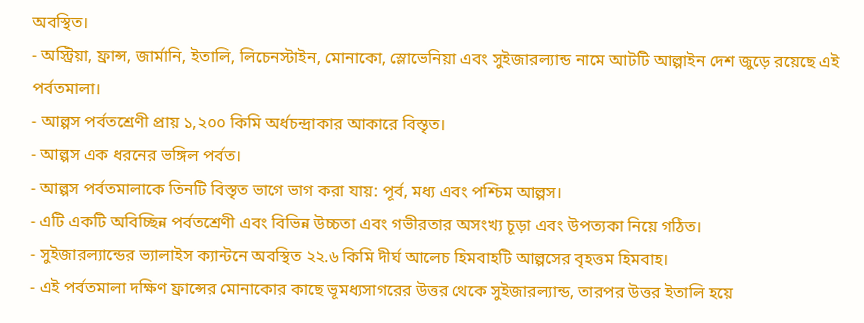অবস্থিত।
- অস্ট্রিয়া, ফ্রান্স, জার্মানি, ইতালি, লিচেনস্টাইন, মোনাকো, স্লোভেনিয়া এবং সুইজারল্যান্ড নামে আটটি আল্পাইন দেশ জুড়ে রয়েছে এই পর্বতমালা।
- আল্পস পর্বতশ্রেণী প্রায় ১,২০০ কিমি অর্ধচন্দ্রাকার আকারে বিস্তৃত।
- আল্পস এক ধরনের ভঙ্গিল পর্বত।
- আল্পস পর্বতমালাকে তিনটি বিস্তৃত ভাগে ভাগ করা যায়: পূর্ব, মধ্য এবং পশ্চিম আল্পস।
- এটি একটি অবিচ্ছিন্ন পর্বতশ্রেণী এবং বিভিন্ন উচ্চতা এবং গভীরতার অসংখ্য চূড়া এবং উপত্যকা নিয়ে গঠিত।
- সুইজারল্যান্ডের ভ্যালাইস ক্যান্টনে অবস্থিত ২২.৬ কিমি দীর্ঘ আলেচ হিমবাহটি আল্পসের বৃহত্তম হিমবাহ।
- এই পর্বতমালা দক্ষিণ ফ্রান্সের মোনাকোর কাছে ভূমধ্যসাগরের উত্তর থেকে সুইজারল্যান্ড, তারপর উত্তর ইতালি হয়ে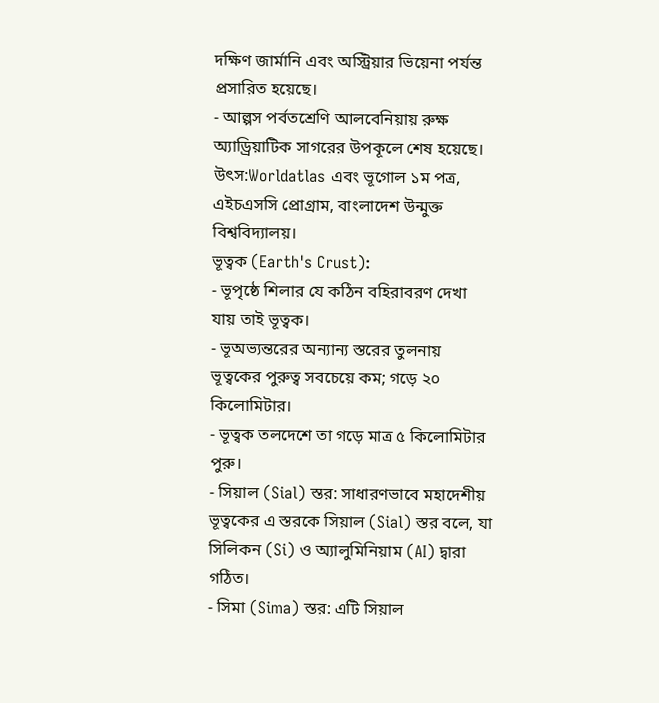দক্ষিণ জার্মানি এবং অস্ট্রিয়ার ভিয়েনা পর্যন্ত প্রসারিত হয়েছে।
- আল্পস পর্বতশ্রেণি আলবেনিয়ায় রুক্ষ অ্যাড্রিয়াটিক সাগরের উপকূলে শেষ হয়েছে।
উৎস:Worldatlas এবং ভূগোল ১ম পত্র, এইচএসসি প্রোগ্রাম, বাংলাদেশ উন্মুক্ত বিশ্ববিদ্যালয়।
ভূত্বক (Earth's Crust):
- ভূপৃষ্ঠে শিলার যে কঠিন বহিরাবরণ দেখা যায় তাই ভূত্বক।
- ভূঅভ্যন্তরের অন্যান্য স্তরের তুলনায় ভূত্বকের পুরুত্ব সবচেয়ে কম; গড়ে ২০ কিলোমিটার।
- ভূত্বক তলদেশে তা গড়ে মাত্র ৫ কিলোমিটার পুরু।
- সিয়াল (Sial) স্তর: সাধারণভাবে মহাদেশীয় ভূত্বকের এ স্তরকে সিয়াল (Sial) স্তর বলে, যা সিলিকন (Si) ও অ্যালুমিনিয়াম (AI) দ্বারা গঠিত।
- সিমা (Sima) স্তর: এটি সিয়াল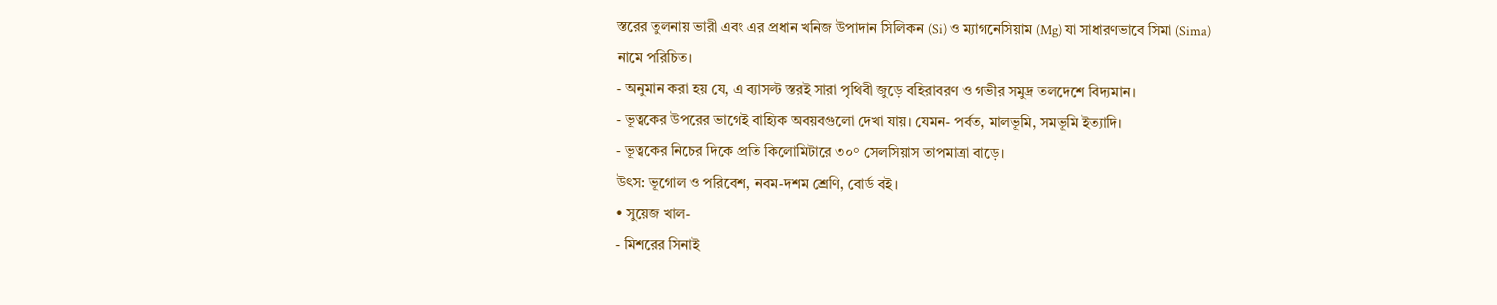স্তরের তুলনায় ভারী এবং এর প্রধান খনিজ উপাদান সিলিকন (Si) ও ম্যাগনেসিয়াম (Mg) যা সাধারণভাবে সিমা (Sima) নামে পরিচিত।
- অনুমান করা হয় যে, এ ব্যাসল্ট স্তরই সারা পৃথিবী জুড়ে বহিরাবরণ ও গভীর সমুদ্র তলদেশে বিদ্যমান।
- ভূত্বকের উপরের ভাগেই বাহ্যিক অবয়বগুলো দেখা যায়। যেমন- পর্বত, মালভূমি, সমভূমি ইত্যাদি।
- ভূত্বকের নিচের দিকে প্রতি কিলোমিটারে ৩০° সেলসিয়াস তাপমাত্রা বাড়ে।
উৎস: ভূগোল ও পরিবেশ, নবম-দশম শ্রেণি, বোর্ড বই।
• সুয়েজ খাল-
- মিশরের সিনাই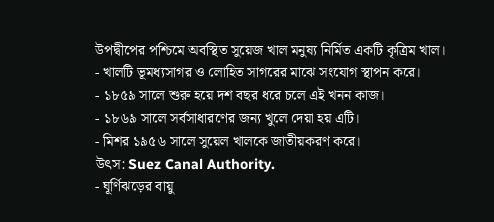উপদ্বীপের পশ্চিমে অবস্থিত সুয়েজ খাল মনুষ্য নির্মিত একটি কৃত্রিম খাল।
- খালটি ভূমধ্যসাগর ও লোহিত সাগরের মাঝে সংযোগ স্থাপন করে।
- ১৮৫৯ সালে শুরু হয়ে দশ বছর ধরে চলে এই খনন কাজ।
- ১৮৬৯ সালে সর্বসাধারণের জন্য খুলে দেয়া হয় এটি।
- মিশর ১৯৫৬ সালে সুয়েল খালকে জাতীয়করণ করে।
উৎস: Suez Canal Authority.
- ঘূর্ণিঝড়ের বায়ু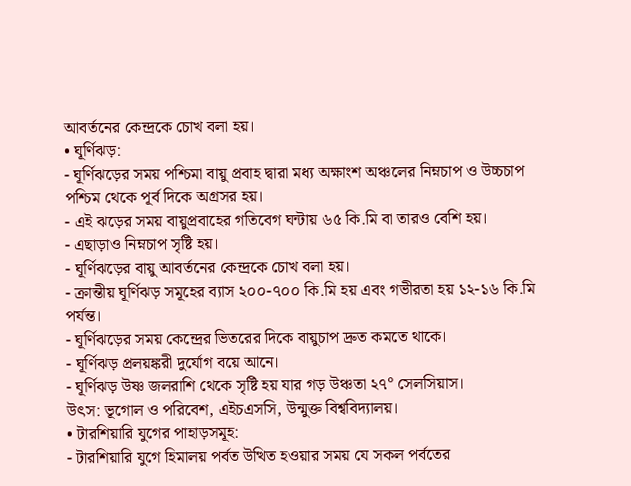আবর্তনের কেন্দ্রকে চোখ বলা হয়।
• ঘূর্ণিঝড়:
- ঘূর্ণিঝড়ের সময় পশ্চিমা বায়ু প্রবাহ দ্বারা মধ্য অক্ষাংশ অঞ্চলের নিম্নচাপ ও উচ্চচাপ পশ্চিম থেকে পূর্ব দিকে অগ্রসর হয়।
- এই ঝড়ের সময় বায়ুপ্রবাহের গতিবেগ ঘন্টায় ৬৫ কি.মি বা তারও বেশি হয়।
- এছাড়াও নিম্নচাপ সৃষ্টি হয়।
- ঘূর্ণিঝড়ের বায়ু আবর্তনের কেন্দ্রকে চোখ বলা হয়।
- ক্রান্তীয় ঘূর্ণিঝড় সমূহের ব্যাস ২০০-৭০০ কি.মি হয় এবং গভীরতা হয় ১২-১৬ কি.মি পর্যন্ত।
- ঘূর্ণিঝড়ের সময় কেন্দ্রের ভিতরের দিকে বায়ুচাপ দ্রুত কমতে থাকে।
- ঘূর্ণিঝড় প্রলয়ঙ্করী দুর্যোগ বয়ে আনে।
- ঘূর্ণিঝড় উষ্ণ জলরাশি থেকে সৃষ্টি হয় যার গড় উঞ্চতা ২৭° সেলসিয়াস।
উৎস: ভূগোল ও পরিবেশ, এইচএসসি, উন্মুক্ত বিশ্ববিদ্যালয়।
• টারশিয়ারি যুগের পাহাড়সমূহ:
- টারশিয়ারি যুগে হিমালয় পর্বত উত্থিত হওয়ার সময় যে সকল পর্বতের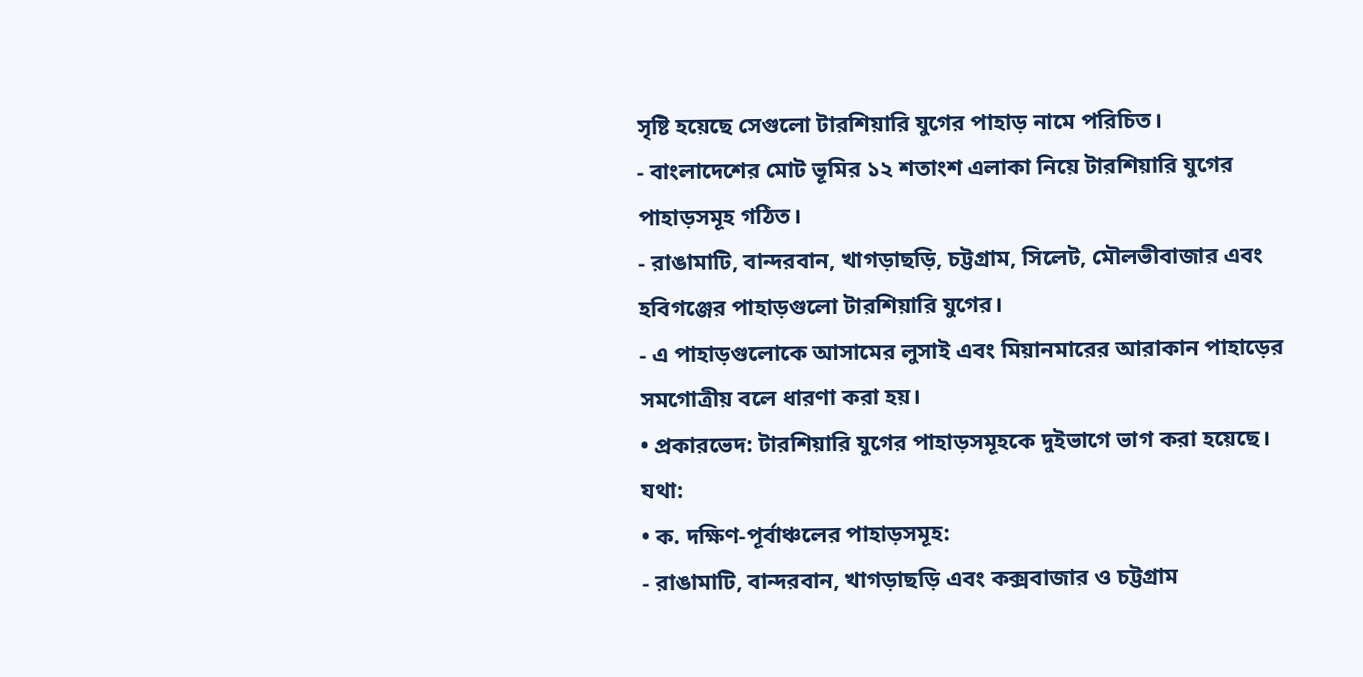সৃষ্টি হয়েছে সেগুলো টারশিয়ারি যুগের পাহাড় নামে পরিচিত।
- বাংলাদেশের মোট ভূমির ১২ শতাংশ এলাকা নিয়ে টারশিয়ারি যুগের পাহাড়সমূহ গঠিত।
- রাঙামাটি, বান্দরবান, খাগড়াছড়ি, চট্টগ্রাম, সিলেট, মৌলভীবাজার এবং হবিগঞ্জের পাহাড়গুলো টারশিয়ারি যুগের।
- এ পাহাড়গুলোকে আসামের লুসাই এবং মিয়ানমারের আরাকান পাহাড়ের সমগোত্রীয় বলে ধারণা করা হয়।
• প্রকারভেদ: টারশিয়ারি যুগের পাহাড়সমূহকে দুইভাগে ভাগ করা হয়েছে। যথা:
• ক. দক্ষিণ-পূর্বাঞ্চলের পাহাড়সমূহ:
- রাঙামাটি, বান্দরবান, খাগড়াছড়ি এবং কক্সবাজার ও চট্টগ্রাম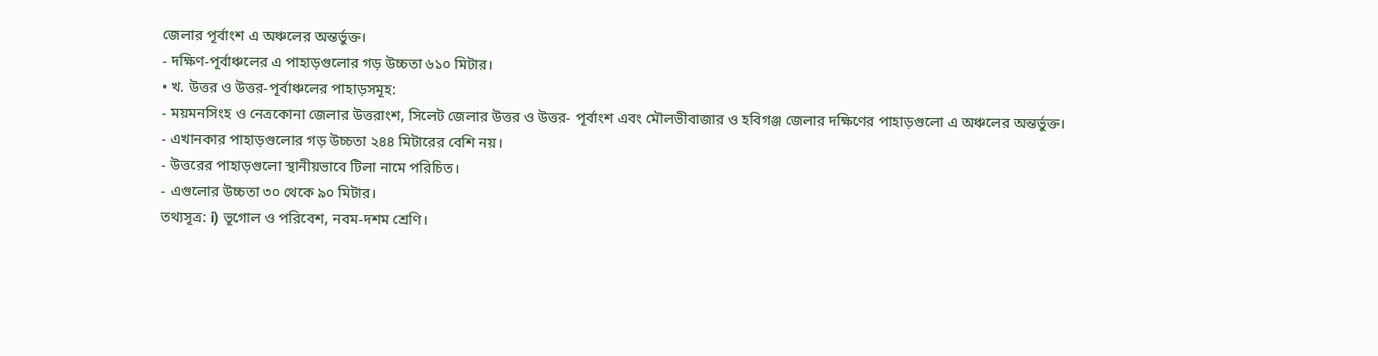জেলার পূর্বাংশ এ অঞ্চলের অন্তর্ভুক্ত।
- দক্ষিণ-পূর্বাঞ্চলের এ পাহাড়গুলোর গড় উচ্চতা ৬১০ মিটার।
• খ. উত্তর ও উত্তর-পূর্বাঞ্চলের পাহাড়সমূহ:
- ময়মনসিংহ ও নেত্রকোনা জেলার উত্তরাংশ, সিলেট জেলার উত্তর ও উত্তর- পূর্বাংশ এবং মৌলভীবাজার ও হবিগঞ্জ জেলার দক্ষিণের পাহাড়গুলো এ অঞ্চলের অন্তর্ভুক্ত।
- এখানকার পাহাড়গুলোর গড় উচ্চতা ২৪৪ মিটারের বেশি নয়।
- উত্তরের পাহাড়গুলো স্থানীয়ভাবে টিলা নামে পরিচিত।
- এগুলোর উচ্চতা ৩০ থেকে ৯০ মিটার।
তথ্যসূত্র: i) ভূগোল ও পরিবেশ, নবম-দশম শ্রেণি।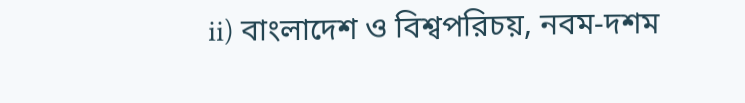ii) বাংলাদেশ ও বিশ্বপরিচয়, নবম-দশম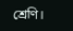শ্রেণি।